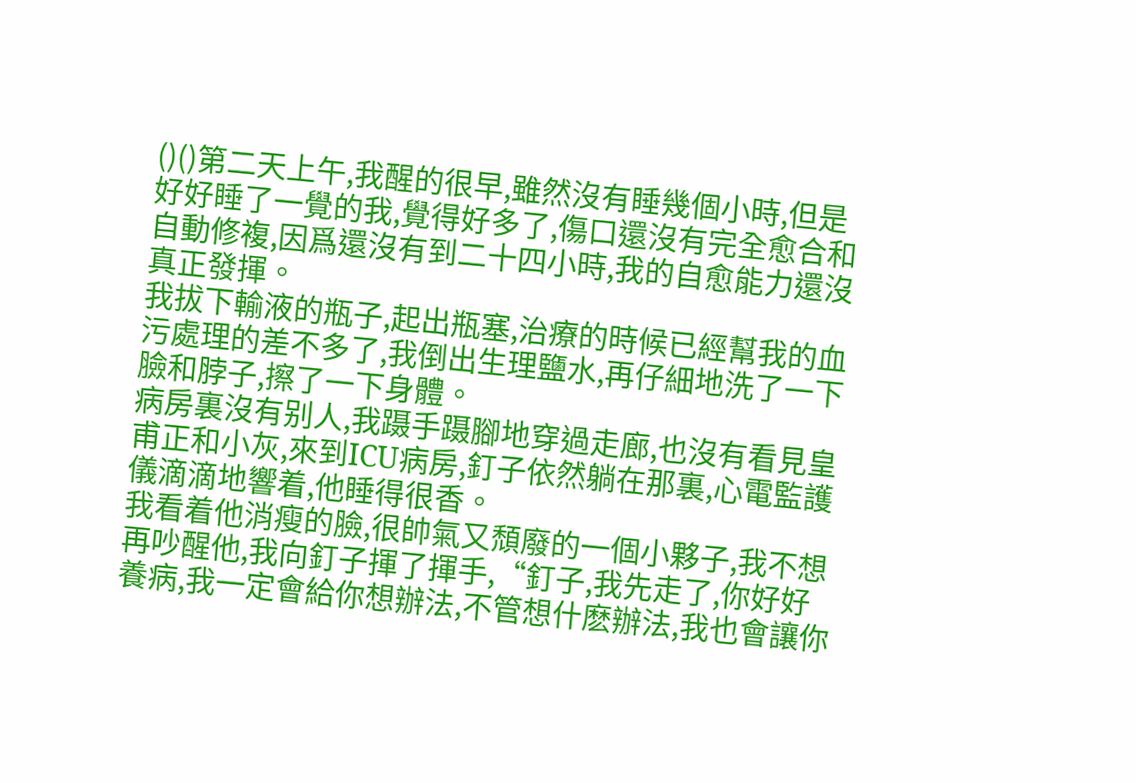()()第二天上午,我醒的很早,雖然沒有睡幾個小時,但是好好睡了一覺的我,覺得好多了,傷口還沒有完全愈合和自動修複,因爲還沒有到二十四小時,我的自愈能力還沒真正發揮。
我拔下輸液的瓶子,起出瓶塞,治療的時候已經幫我的血污處理的差不多了,我倒出生理鹽水,再仔細地洗了一下臉和脖子,擦了一下身體。
病房裏沒有别人,我蹑手蹑腳地穿過走廊,也沒有看見皇甫正和小灰,來到ICU病房,釘子依然躺在那裏,心電監護儀滴滴地響着,他睡得很香。
我看着他消瘦的臉,很帥氣又頹廢的一個小夥子,我不想再吵醒他,我向釘子揮了揮手,“釘子,我先走了,你好好養病,我一定會給你想辦法,不管想什麽辦法,我也會讓你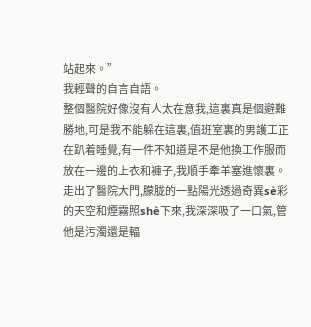站起來。”
我輕聲的自言自語。
整個醫院好像沒有人太在意我,這裏真是個避難勝地,可是我不能躲在這裏,值班室裏的男護工正在趴着睡覺,有一件不知道是不是他換工作服而放在一邊的上衣和褲子,我順手牽羊塞進懷裏。
走出了醫院大門,朦胧的一點陽光透過奇異sè彩的天空和煙霧照shè下來,我深深吸了一口氣,管他是污濁還是輻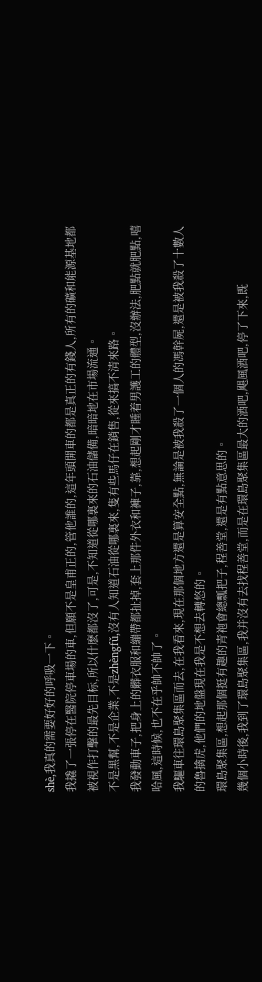shè,我真的需要好好的呼吸一下。
我撬了一張停在醫院停車場的車,但願不是皇甫正的,管他誰的,這年頭開車的都是真正的有錢人,所有的礦和能源基地都被視作打擊的最先目标,所以什麽都沒了,可是,不知道從哪裏來的石油儲備,暗暗地在市場流通。
不是黑幫,不是企業,不是zhèngfǔ,沒有人知道石油從哪裏來,隻有些馬仔在銷售,從來搞不清來路。
我發動車子,把身上的髒衣服和繃帶都扯掉,套上那件外衣和褲子,靠,想起剛才睡着男護工的體型,沒辦法,肥點就肥點,嘻哈風,這時候,也不在乎帥不帥了。
我驅車往環島聚集區而去,在我看來,現在那個地方還是算安全點,無論是被我殺了一個人的馮幹屍,還是被我殺了十數人的魯擒虎,他們的地盤現在我是不想去轉悠的。
環島聚集區,想起那個挺有趣的青袍會總瓢把子,程善堂,還是有點意思的。
幾個小時後,我到了環島聚集區,我并沒有去找程善堂,而是在環島聚集區最大的酒吧,飓風酒吧,停了下來,既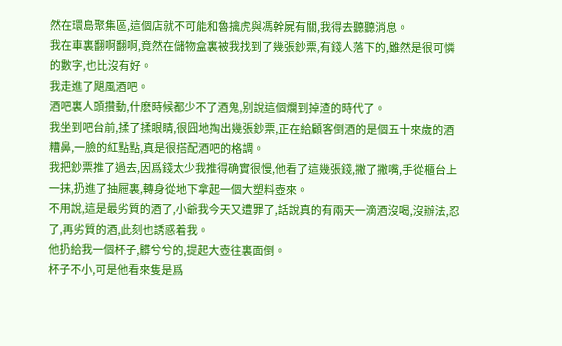然在環島聚集區,這個店就不可能和魯擒虎與馮幹屍有關,我得去聽聽消息。
我在車裏翻啊翻啊,竟然在儲物盒裏被我找到了幾張鈔票,有錢人落下的,雖然是很可憐的數字,也比沒有好。
我走進了飓風酒吧。
酒吧裏人頭攢動,什麽時候都少不了酒鬼,别說這個爛到掉渣的時代了。
我坐到吧台前,揉了揉眼睛,很囧地掏出幾張鈔票,正在給顧客倒酒的是個五十來歲的酒糟鼻,一臉的紅點點,真是很搭配酒吧的格調。
我把鈔票推了過去,因爲錢太少我推得确實很慢,他看了這幾張錢,撇了撇嘴,手從櫃台上一抹,扔進了抽屜裏,轉身從地下拿起一個大塑料壺來。
不用說,這是最劣質的酒了,小爺我今天又遭罪了,話說真的有兩天一滴酒沒喝,沒辦法,忍了,再劣質的酒,此刻也誘惑着我。
他扔給我一個杯子,髒兮兮的,提起大壺往裏面倒。
杯子不小,可是他看來隻是爲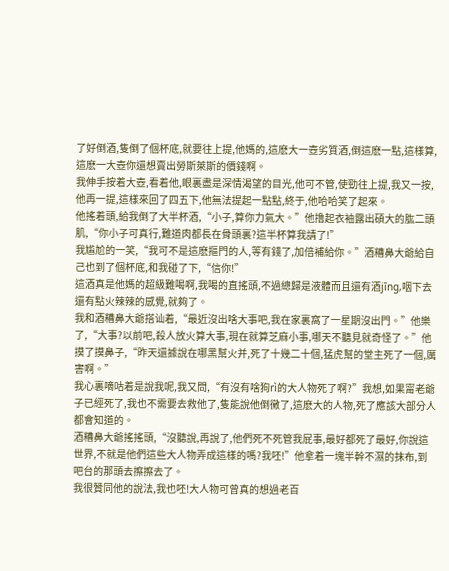了好倒酒,隻倒了個杯底,就要往上提,他媽的,這麽大一壺劣質酒,倒這麽一點,這樣算,這麽一大壺你還想賣出勞斯萊斯的價錢啊。
我伸手按着大壺,看着他,眼裏盡是深情渴望的目光,他可不管,使勁往上提,我又一按,他再一提,這樣來回了四五下,他無法提起一點點,終于,他哈哈笑了起來。
他搖着頭,給我倒了大半杯酒,“小子,算你力氣大。”他撸起衣袖露出碩大的肱二頭肌,“你小子可真行,難道肉都長在骨頭裏?這半杯算我請了!”
我尴尬的一笑,“我可不是這麽摳門的人,等有錢了,加倍補給你。”酒糟鼻大爺給自己也到了個杯底,和我碰了下,“信你!”
這酒真是他媽的超級難喝啊,我喝的直搖頭,不過總歸是液體而且還有酒jīng,咽下去還有點火辣辣的感覺,就夠了。
我和酒糟鼻大爺搭讪着,“最近沒出啥大事吧,我在家裏窩了一星期沒出門。”他樂了,“大事?以前吧,殺人放火算大事,現在就算芝麻小事,哪天不聽見就奇怪了。”他摸了摸鼻子,“昨天還據說在哪黑幫火并,死了十幾二十個,猛虎幫的堂主死了一個,厲害啊。”
我心裏嘀咕着是說我呢,我又問,“有沒有啥狗rì的大人物死了啊?”我想,如果甯老爺子已經死了,我也不需要去救他了,隻能說他倒黴了,這麽大的人物,死了應該大部分人都會知道的。
酒糟鼻大爺搖搖頭,“沒聽說,再說了,他們死不死管我屁事,最好都死了最好,你說這世界,不就是他們這些大人物弄成這樣的嗎?我呸!”他拿着一塊半幹不濕的抹布,到吧台的那頭去擦擦去了。
我很贊同他的說法,我也呸!大人物可曾真的想過老百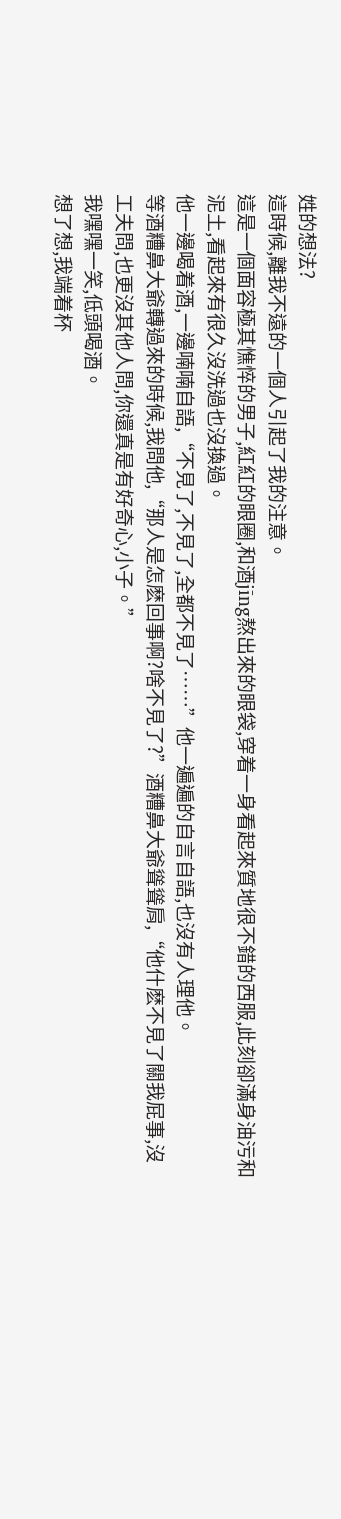姓的想法?
這時候,離我不遠的一個人引起了我的注意。
這是一個面容極其憔悴的男子,紅紅的眼圈,和酒jīng熬出來的眼袋,穿着一身看起來質地很不錯的西服,此刻卻滿身油污和泥土,看起來有很久沒洗過也沒換過。
他一邊喝着酒,一邊喃喃自語,“不見了,不見了,全都不見了……”他一遍遍的自言自語,也沒有人理他。
等酒糟鼻大爺轉過來的時候,我問他,“那人是怎麽回事啊?啥不見了?”酒糟鼻大爺聳聳肩,“他什麽不見了關我屁事,沒工夫問,也更沒其他人問,你還真是有好奇心,小子。”
我嘿嘿一笑,低頭喝酒。
想了想,我端着杯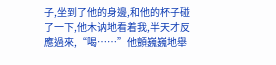子,坐到了他的身邊,和他的杯子碰了一下,他木讷地看着我,半天才反應過來,“喝……”他顫巍巍地舉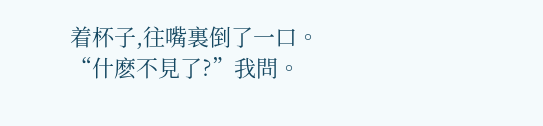着杯子,往嘴裏倒了一口。
“什麽不見了?”我問。